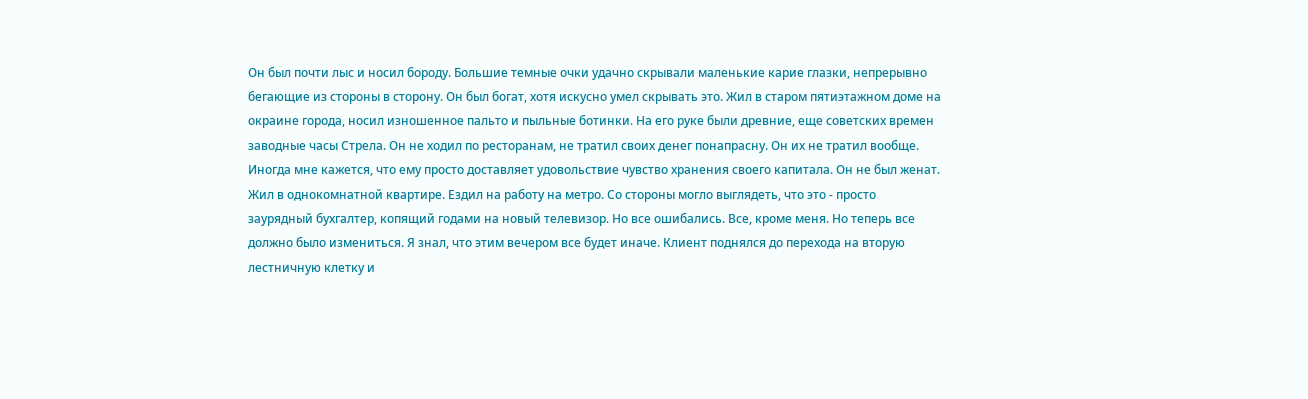Он был почти лыс и носил бороду. Большие темные очки удачно скрывали маленькие карие глазки, непрерывно бегающие из стороны в сторону. Он был богат, хотя искусно умел скрывать это. Жил в старом пятиэтажном доме на окраине города, носил изношенное пальто и пыльные ботинки. На его руке были древние, еще советских времен заводные часы Стрела. Он не ходил по ресторанам, не тратил своих денег понапрасну. Он их не тратил вообще. Иногда мне кажется, что ему просто доставляет удовольствие чувство хранения своего капитала. Он не был женат. Жил в однокомнатной квартире. Ездил на работу на метро. Со стороны могло выглядеть, что это - просто заурядный бухгалтер, копящий годами на новый телевизор. Но все ошибались. Все, кроме меня. Но теперь все должно было измениться. Я знал, что этим вечером все будет иначе. Клиент поднялся до перехода на вторую лестничную клетку и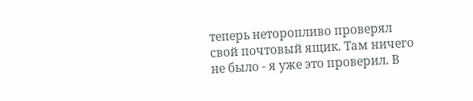теперь неторопливо проверял свой почтовый ящик. Там ничего не было - я уже это проверил. В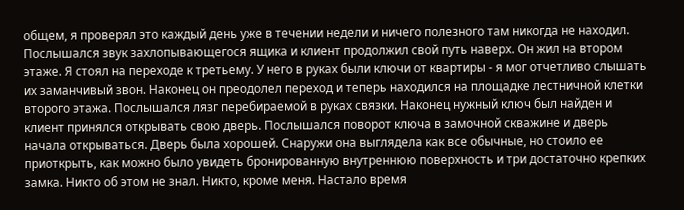общем, я проверял это каждый день уже в течении недели и ничего полезного там никогда не находил. Послышался звук захлопывающегося ящика и клиент продолжил свой путь наверх. Он жил на втором этаже. Я стоял на переходе к третьему. У него в руках были ключи от квартиры - я мог отчетливо слышать их заманчивый звон. Наконец он преодолел переход и теперь находился на площадке лестничной клетки второго этажа. Послышался лязг перебираемой в руках связки. Наконец нужный ключ был найден и клиент принялся открывать свою дверь. Послышался поворот ключа в замочной скважине и дверь начала открываться. Дверь была хорошей. Снаружи она выглядела как все обычные, но стоило ее приоткрыть, как можно было увидеть бронированную внутреннюю поверхность и три достаточно крепких замка. Никто об этом не знал. Никто, кроме меня. Настало время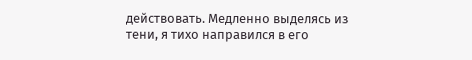действовать. Медленно выделясь из тени, я тихо направился в его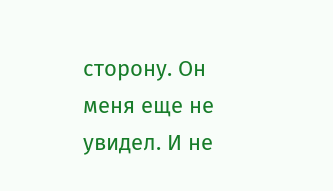сторону. Он меня еще не увидел. И не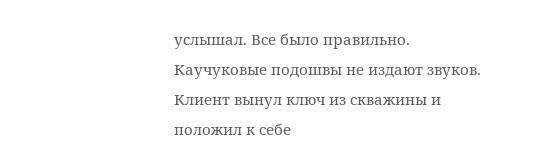услышал. Все было правильно. Каучуковые подошвы не издают звуков. Клиент вынул ключ из скважины и положил к себе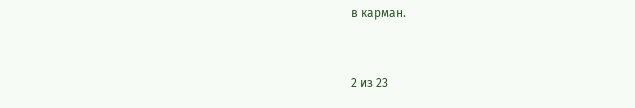в карман.


2 из 23